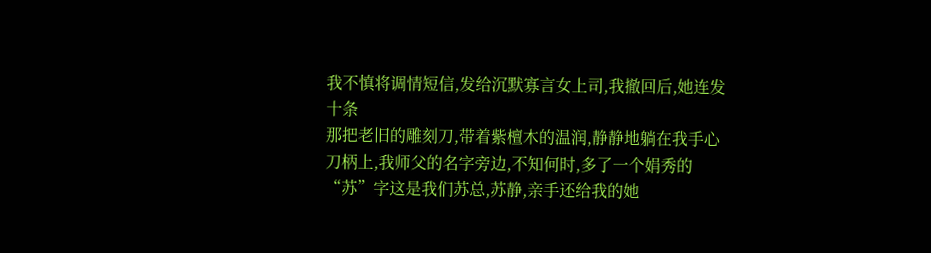我不慎将调情短信,发给沉默寡言女上司,我撤回后,她连发十条
那把老旧的雕刻刀,带着紫檀木的温润,静静地躺在我手心刀柄上,我师父的名字旁边,不知何时,多了一个娟秀的“苏”字这是我们苏总,苏静,亲手还给我的她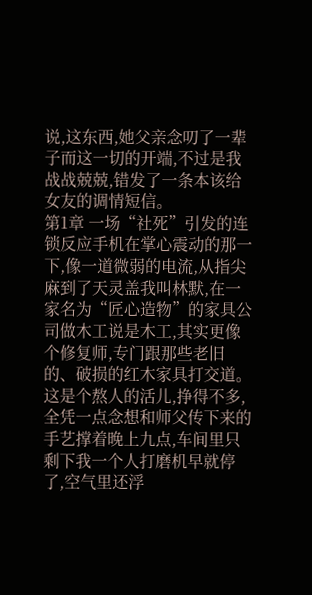说,这东西,她父亲念叨了一辈子而这一切的开端,不过是我战战兢兢,错发了一条本该给女友的调情短信。
第1章 一场“社死”引发的连锁反应手机在掌心震动的那一下,像一道微弱的电流,从指尖麻到了天灵盖我叫林默,在一家名为“匠心造物”的家具公司做木工说是木工,其实更像个修复师,专门跟那些老旧的、破损的红木家具打交道。
这是个熬人的活儿,挣得不多,全凭一点念想和师父传下来的手艺撑着晚上九点,车间里只剩下我一个人打磨机早就停了,空气里还浮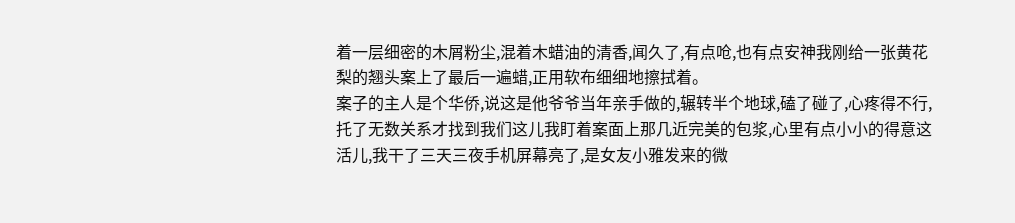着一层细密的木屑粉尘,混着木蜡油的清香,闻久了,有点呛,也有点安神我刚给一张黄花梨的翘头案上了最后一遍蜡,正用软布细细地擦拭着。
案子的主人是个华侨,说这是他爷爷当年亲手做的,辗转半个地球,磕了碰了,心疼得不行,托了无数关系才找到我们这儿我盯着案面上那几近完美的包浆,心里有点小小的得意这活儿,我干了三天三夜手机屏幕亮了,是女友小雅发来的微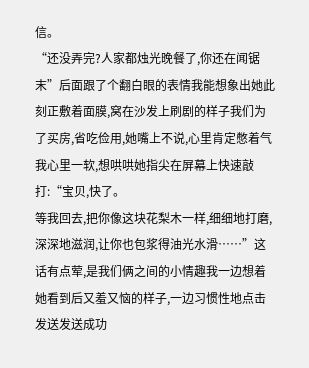信。
“还没弄完?人家都烛光晚餐了,你还在闻锯末”后面跟了个翻白眼的表情我能想象出她此刻正敷着面膜,窝在沙发上刷剧的样子我们为了买房,省吃俭用,她嘴上不说,心里肯定憋着气我心里一软,想哄哄她指尖在屏幕上快速敲打:“宝贝,快了。
等我回去,把你像这块花梨木一样,细细地打磨,深深地滋润,让你也包浆得油光水滑……”这话有点荤,是我们俩之间的小情趣我一边想着她看到后又羞又恼的样子,一边习惯性地点击发送发送成功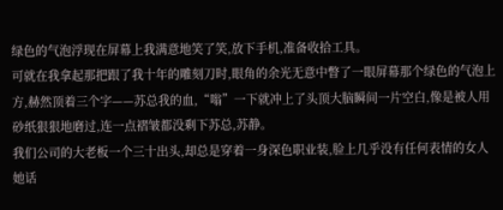绿色的气泡浮现在屏幕上我满意地笑了笑,放下手机,准备收拾工具。
可就在我拿起那把跟了我十年的雕刻刀时,眼角的余光无意中瞥了一眼屏幕那个绿色的气泡上方,赫然顶着三个字——苏总我的血,“嗡”一下就冲上了头顶大脑瞬间一片空白,像是被人用砂纸狠狠地磨过,连一点褶皱都没剩下苏总,苏静。
我们公司的大老板一个三十出头,却总是穿着一身深色职业装,脸上几乎没有任何表情的女人她话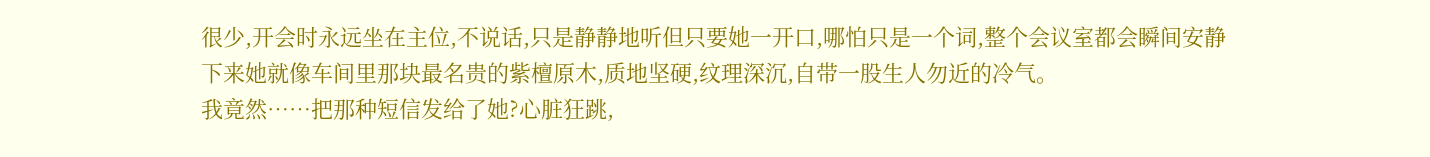很少,开会时永远坐在主位,不说话,只是静静地听但只要她一开口,哪怕只是一个词,整个会议室都会瞬间安静下来她就像车间里那块最名贵的紫檀原木,质地坚硬,纹理深沉,自带一股生人勿近的冷气。
我竟然……把那种短信发给了她?心脏狂跳,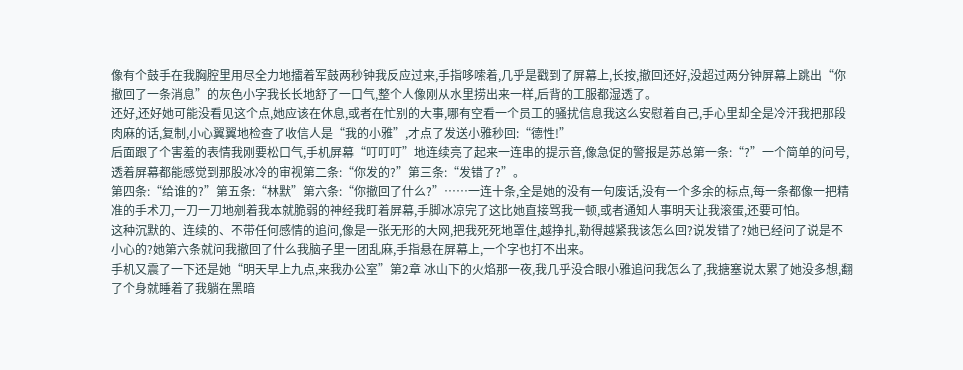像有个鼓手在我胸腔里用尽全力地擂着军鼓两秒钟我反应过来,手指哆嗦着,几乎是戳到了屏幕上,长按,撤回还好,没超过两分钟屏幕上跳出“你撤回了一条消息”的灰色小字我长长地舒了一口气,整个人像刚从水里捞出来一样,后背的工服都湿透了。
还好,还好她可能没看见这个点,她应该在休息,或者在忙别的大事,哪有空看一个员工的骚扰信息我这么安慰着自己,手心里却全是冷汗我把那段肉麻的话,复制,小心翼翼地检查了收信人是“我的小雅”,才点了发送小雅秒回:“德性!”
后面跟了个害羞的表情我刚要松口气,手机屏幕“叮叮叮”地连续亮了起来一连串的提示音,像急促的警报是苏总第一条:“?”一个简单的问号,透着屏幕都能感觉到那股冰冷的审视第二条:“你发的?”第三条:“发错了?”。
第四条:“给谁的?”第五条:“林默”第六条:“你撤回了什么?”……一连十条,全是她的没有一句废话,没有一个多余的标点,每一条都像一把精准的手术刀,一刀一刀地剜着我本就脆弱的神经我盯着屏幕,手脚冰凉完了这比她直接骂我一顿,或者通知人事明天让我滚蛋,还要可怕。
这种沉默的、连续的、不带任何感情的追问,像是一张无形的大网,把我死死地罩住,越挣扎,勒得越紧我该怎么回?说发错了?她已经问了说是不小心的?她第六条就问我撤回了什么我脑子里一团乱麻,手指悬在屏幕上,一个字也打不出来。
手机又震了一下还是她“明天早上九点,来我办公室”第2章 冰山下的火焰那一夜,我几乎没合眼小雅追问我怎么了,我搪塞说太累了她没多想,翻了个身就睡着了我躺在黑暗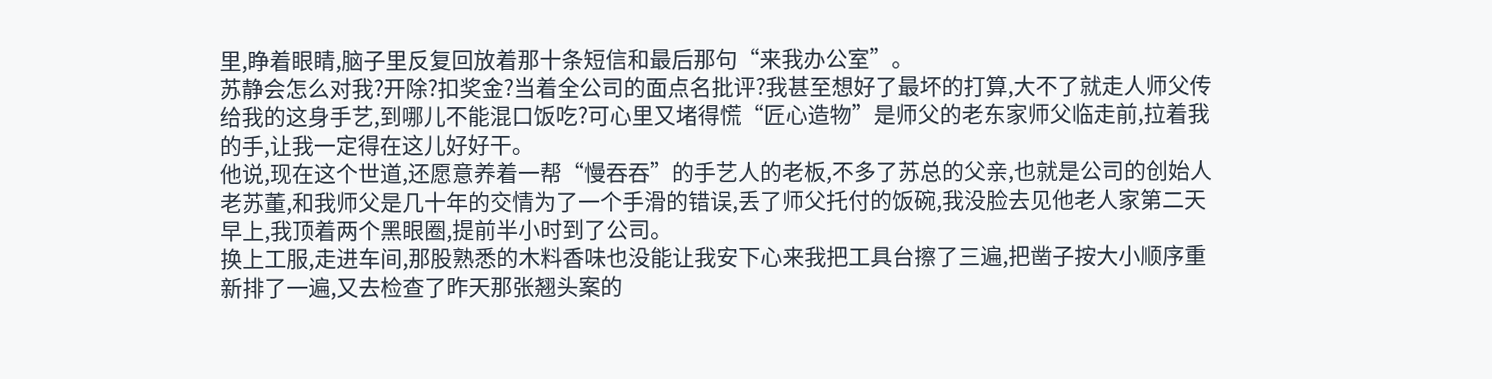里,睁着眼睛,脑子里反复回放着那十条短信和最后那句“来我办公室”。
苏静会怎么对我?开除?扣奖金?当着全公司的面点名批评?我甚至想好了最坏的打算,大不了就走人师父传给我的这身手艺,到哪儿不能混口饭吃?可心里又堵得慌“匠心造物”是师父的老东家师父临走前,拉着我的手,让我一定得在这儿好好干。
他说,现在这个世道,还愿意养着一帮“慢吞吞”的手艺人的老板,不多了苏总的父亲,也就是公司的创始人老苏董,和我师父是几十年的交情为了一个手滑的错误,丢了师父托付的饭碗,我没脸去见他老人家第二天早上,我顶着两个黑眼圈,提前半小时到了公司。
换上工服,走进车间,那股熟悉的木料香味也没能让我安下心来我把工具台擦了三遍,把凿子按大小顺序重新排了一遍,又去检查了昨天那张翘头案的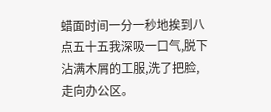蜡面时间一分一秒地挨到八点五十五我深吸一口气,脱下沾满木屑的工服,洗了把脸,走向办公区。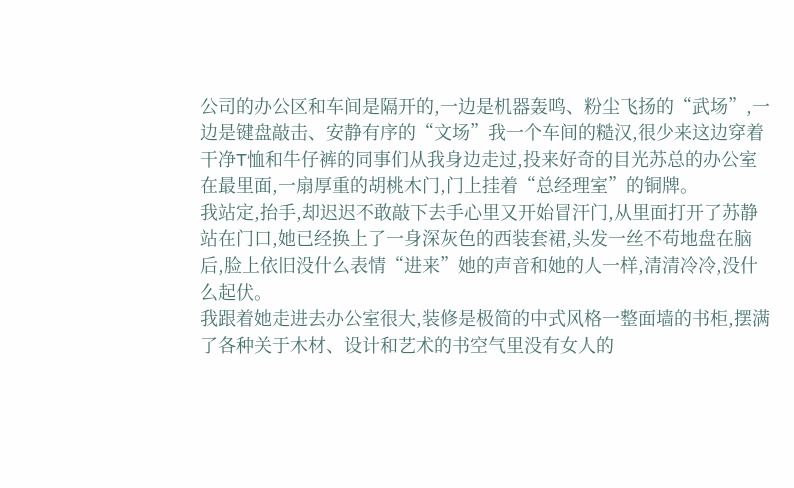公司的办公区和车间是隔开的,一边是机器轰鸣、粉尘飞扬的“武场”,一边是键盘敲击、安静有序的“文场”我一个车间的糙汉,很少来这边穿着干净T恤和牛仔裤的同事们从我身边走过,投来好奇的目光苏总的办公室在最里面,一扇厚重的胡桃木门,门上挂着“总经理室”的铜牌。
我站定,抬手,却迟迟不敢敲下去手心里又开始冒汗门,从里面打开了苏静站在门口,她已经换上了一身深灰色的西装套裙,头发一丝不苟地盘在脑后,脸上依旧没什么表情“进来”她的声音和她的人一样,清清冷冷,没什么起伏。
我跟着她走进去办公室很大,装修是极简的中式风格一整面墙的书柜,摆满了各种关于木材、设计和艺术的书空气里没有女人的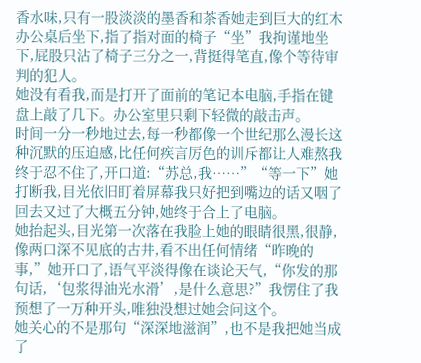香水味,只有一股淡淡的墨香和茶香她走到巨大的红木办公桌后坐下,指了指对面的椅子“坐”我拘谨地坐下,屁股只沾了椅子三分之一,背挺得笔直,像个等待审判的犯人。
她没有看我,而是打开了面前的笔记本电脑,手指在键盘上敲了几下。办公室里只剩下轻微的敲击声。
时间一分一秒地过去,每一秒都像一个世纪那么漫长这种沉默的压迫感,比任何疾言厉色的训斥都让人难熬我终于忍不住了,开口道:“苏总,我……”“等一下”她打断我,目光依旧盯着屏幕我只好把到嘴边的话又咽了回去又过了大概五分钟,她终于合上了电脑。
她抬起头,目光第一次落在我脸上她的眼睛很黑,很静,像两口深不见底的古井,看不出任何情绪“昨晚的事,”她开口了,语气平淡得像在谈论天气,“你发的那句话,‘包浆得油光水滑’,是什么意思?”我愣住了我预想了一万种开头,唯独没想过她会问这个。
她关心的不是那句“深深地滋润”,也不是我把她当成了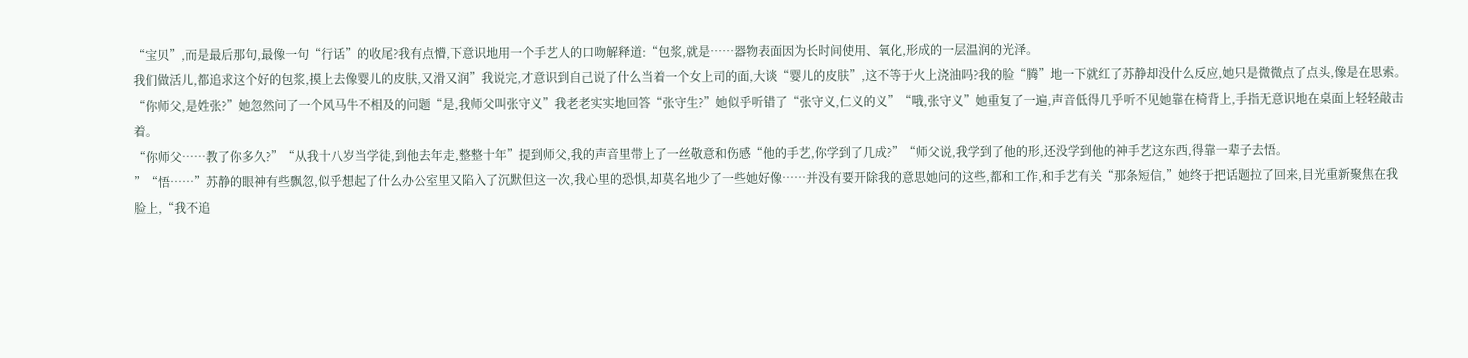“宝贝”,而是最后那句,最像一句“行话”的收尾?我有点懵,下意识地用一个手艺人的口吻解释道:“包浆,就是……器物表面因为长时间使用、氧化,形成的一层温润的光泽。
我们做活儿,都追求这个好的包浆,摸上去像婴儿的皮肤,又滑又润”我说完,才意识到自己说了什么当着一个女上司的面,大谈“婴儿的皮肤”,这不等于火上浇油吗?我的脸“腾”地一下就红了苏静却没什么反应,她只是微微点了点头,像是在思索。
“你师父,是姓张?”她忽然问了一个风马牛不相及的问题“是,我师父叫张守义”我老老实实地回答“张守生?”她似乎听错了“张守义,仁义的义”“哦,张守义”她重复了一遍,声音低得几乎听不见她靠在椅背上,手指无意识地在桌面上轻轻敲击着。
“你师父……教了你多久?”“从我十八岁当学徒,到他去年走,整整十年”提到师父,我的声音里带上了一丝敬意和伤感“他的手艺,你学到了几成?”“师父说,我学到了他的形,还没学到他的神手艺这东西,得靠一辈子去悟。
”“悟……”苏静的眼神有些飘忽,似乎想起了什么办公室里又陷入了沉默但这一次,我心里的恐惧,却莫名地少了一些她好像……并没有要开除我的意思她问的这些,都和工作,和手艺有关“那条短信,”她终于把话题拉了回来,目光重新聚焦在我脸上,“我不追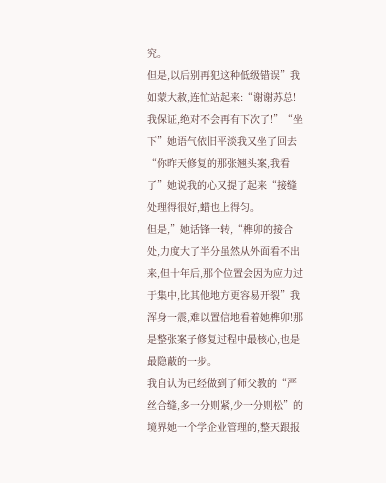究。
但是,以后别再犯这种低级错误”我如蒙大赦,连忙站起来:“谢谢苏总!我保证,绝对不会再有下次了!”“坐下”她语气依旧平淡我又坐了回去“你昨天修复的那张翘头案,我看了”她说我的心又提了起来“接缝处理得很好,蜡也上得匀。
但是,”她话锋一转,“榫卯的接合处,力度大了半分虽然从外面看不出来,但十年后,那个位置会因为应力过于集中,比其他地方更容易开裂”我浑身一震,难以置信地看着她榫卯!那是整张案子修复过程中最核心,也是最隐蔽的一步。
我自认为已经做到了师父教的“严丝合缝,多一分则紧,少一分则松”的境界她一个学企业管理的,整天跟报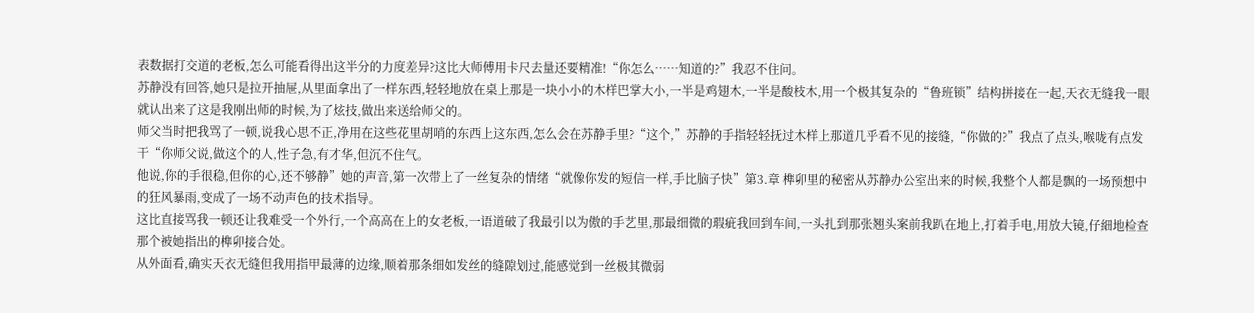表数据打交道的老板,怎么可能看得出这半分的力度差异?这比大师傅用卡尺去量还要精准!“你怎么……知道的?”我忍不住问。
苏静没有回答,她只是拉开抽屉,从里面拿出了一样东西,轻轻地放在桌上那是一块小小的木样巴掌大小,一半是鸡翅木,一半是酸枝木,用一个极其复杂的“鲁班锁”结构拼接在一起,天衣无缝我一眼就认出来了这是我刚出师的时候,为了炫技,做出来送给师父的。
师父当时把我骂了一顿,说我心思不正,净用在这些花里胡哨的东西上这东西,怎么会在苏静手里?“这个,”苏静的手指轻轻抚过木样上那道几乎看不见的接缝,“你做的?”我点了点头,喉咙有点发干“你师父说,做这个的人,性子急,有才华,但沉不住气。
他说,你的手很稳,但你的心,还不够静”她的声音,第一次带上了一丝复杂的情绪“就像你发的短信一样,手比脑子快”第3.章 榫卯里的秘密从苏静办公室出来的时候,我整个人都是飘的一场预想中的狂风暴雨,变成了一场不动声色的技术指导。
这比直接骂我一顿还让我难受一个外行,一个高高在上的女老板,一语道破了我最引以为傲的手艺里,那最细微的瑕疵我回到车间,一头扎到那张翘头案前我趴在地上,打着手电,用放大镜,仔細地检查那个被她指出的榫卯接合处。
从外面看,确实天衣无缝但我用指甲最薄的边缘,顺着那条细如发丝的缝隙划过,能感觉到一丝极其微弱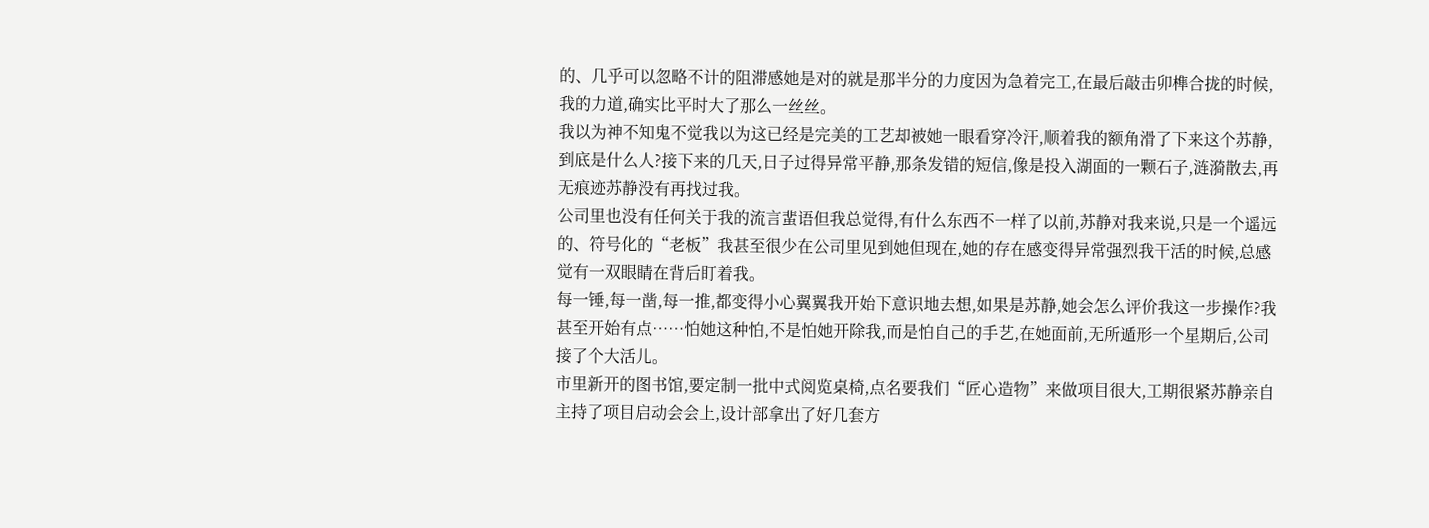的、几乎可以忽略不计的阻滞感她是对的就是那半分的力度因为急着完工,在最后敲击卯榫合拢的时候,我的力道,确实比平时大了那么一丝丝。
我以为神不知鬼不觉我以为这已经是完美的工艺却被她一眼看穿冷汗,顺着我的额角滑了下来这个苏静,到底是什么人?接下来的几天,日子过得异常平静,那条发错的短信,像是投入湖面的一颗石子,涟漪散去,再无痕迹苏静没有再找过我。
公司里也没有任何关于我的流言蜚语但我总觉得,有什么东西不一样了以前,苏静对我来说,只是一个遥远的、符号化的“老板”我甚至很少在公司里见到她但现在,她的存在感变得异常强烈我干活的时候,总感觉有一双眼睛在背后盯着我。
每一锤,每一凿,每一推,都变得小心翼翼我开始下意识地去想,如果是苏静,她会怎么评价我这一步操作?我甚至开始有点……怕她这种怕,不是怕她开除我,而是怕自己的手艺,在她面前,无所遁形一个星期后,公司接了个大活儿。
市里新开的图书馆,要定制一批中式阅览桌椅,点名要我们“匠心造物”来做项目很大,工期很紧苏静亲自主持了项目启动会会上,设计部拿出了好几套方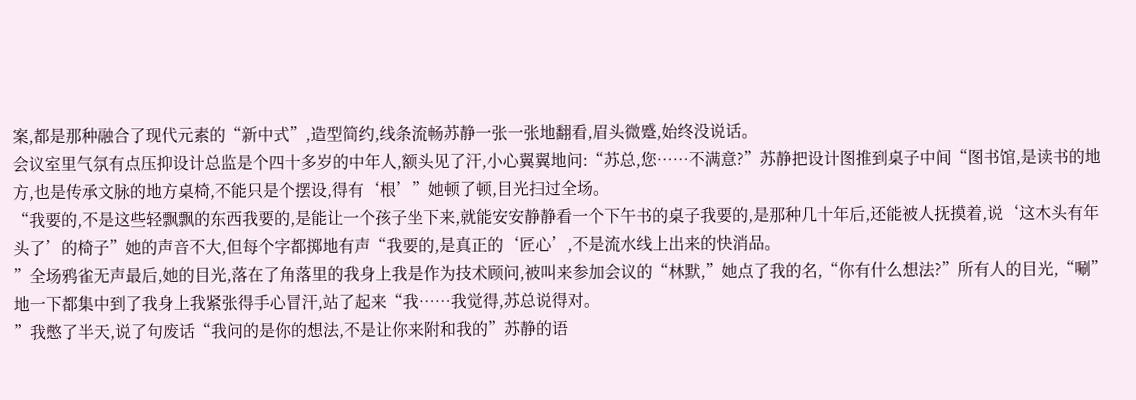案,都是那种融合了现代元素的“新中式”,造型简约,线条流畅苏静一张一张地翻看,眉头微蹙,始终没说话。
会议室里气氛有点压抑设计总监是个四十多岁的中年人,额头见了汗,小心翼翼地问:“苏总,您……不满意?”苏静把设计图推到桌子中间“图书馆,是读书的地方,也是传承文脉的地方桌椅,不能只是个摆设,得有‘根’”她顿了顿,目光扫过全场。
“我要的,不是这些轻飘飘的东西我要的,是能让一个孩子坐下来,就能安安静静看一个下午书的桌子我要的,是那种几十年后,还能被人抚摸着,说‘这木头有年头了’的椅子”她的声音不大,但每个字都掷地有声“我要的,是真正的‘匠心’,不是流水线上出来的快消品。
”全场鸦雀无声最后,她的目光,落在了角落里的我身上我是作为技术顾问,被叫来参加会议的“林默,”她点了我的名,“你有什么想法?”所有人的目光,“唰”地一下都集中到了我身上我紧张得手心冒汗,站了起来“我……我觉得,苏总说得对。
”我憋了半天,说了句废话“我问的是你的想法,不是让你来附和我的”苏静的语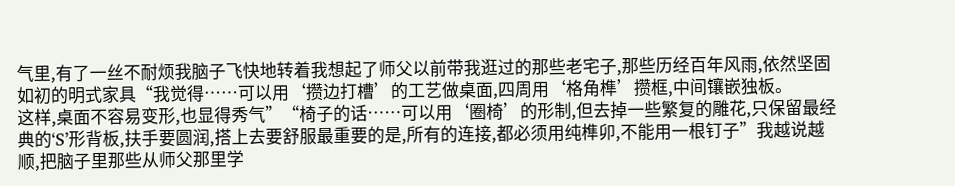气里,有了一丝不耐烦我脑子飞快地转着我想起了师父以前带我逛过的那些老宅子,那些历经百年风雨,依然坚固如初的明式家具“我觉得……可以用‘攒边打槽’的工艺做桌面,四周用‘格角榫’攒框,中间镶嵌独板。
这样,桌面不容易变形,也显得秀气”“椅子的话……可以用‘圈椅’的形制,但去掉一些繁复的雕花,只保留最经典的‘S’形背板,扶手要圆润,搭上去要舒服最重要的是,所有的连接,都必须用纯榫卯,不能用一根钉子”我越说越顺,把脑子里那些从师父那里学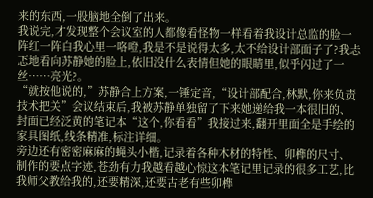来的东西,一股脑地全倒了出来。
我说完,才发现整个会议室的人都像看怪物一样看着我设计总监的脸一阵红一阵白我心里一咯噔,我是不是说得太多,太不给设计部面子了?我忐忑地看向苏静她的脸上,依旧没什么表情但她的眼睛里,似乎闪过了一丝……亮光?。
“就按他说的,”苏静合上方案,一锤定音,“设计部配合,林默,你来负责技术把关”会议结束后,我被苏静单独留了下来她递给我一本很旧的、封面已经泛黄的笔记本“这个,你看看”我接过来,翻开里面全是手绘的家具图纸,线条精准,标注详细。
旁边还有密密麻麻的蝇头小楷,记录着各种木材的特性、卯榫的尺寸、制作的要点字迹,苍劲有力我越看越心惊这本笔记里记录的很多工艺,比我师父教给我的,还要精深,还要古老有些卯榫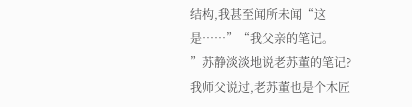结构,我甚至闻所未闻“这是……”“我父亲的笔记。
”苏静淡淡地说老苏董的笔记?我师父说过,老苏董也是个木匠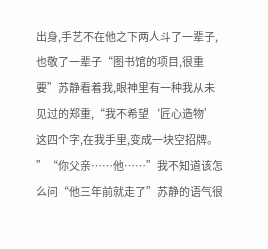出身,手艺不在他之下两人斗了一辈子,也敬了一辈子“图书馆的项目,很重要”苏静看着我,眼神里有一种我从未见过的郑重,“我不希望‘匠心造物’这四个字,在我手里,变成一块空招牌。
”“你父亲……他……”我不知道该怎么问“他三年前就走了”苏静的语气很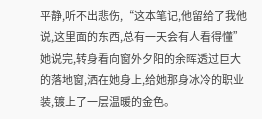平静,听不出悲伤,“这本笔记,他留给了我他说,这里面的东西,总有一天会有人看得懂”她说完,转身看向窗外夕阳的余晖透过巨大的落地窗,洒在她身上,给她那身冰冷的职业装,镀上了一层温暖的金色。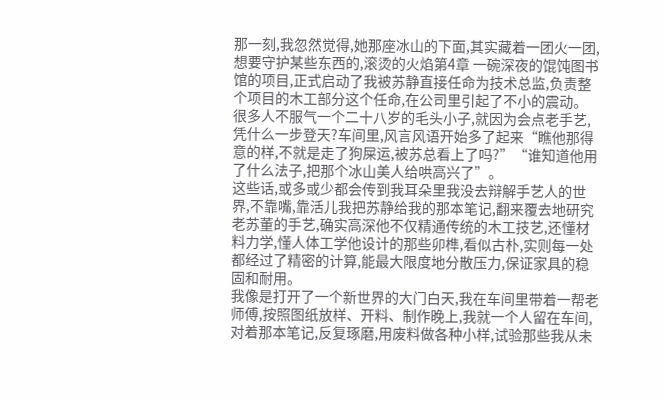那一刻,我忽然觉得,她那座冰山的下面,其实藏着一团火一团,想要守护某些东西的,滚烫的火焰第4章 一碗深夜的馄饨图书馆的项目,正式启动了我被苏静直接任命为技术总监,负责整个项目的木工部分这个任命,在公司里引起了不小的震动。
很多人不服气一个二十八岁的毛头小子,就因为会点老手艺,凭什么一步登天?车间里,风言风语开始多了起来“瞧他那得意的样,不就是走了狗屎运,被苏总看上了吗?”“谁知道他用了什么法子,把那个冰山美人给哄高兴了”。
这些话,或多或少都会传到我耳朵里我没去辩解手艺人的世界,不靠嘴,靠活儿我把苏静给我的那本笔记,翻来覆去地研究老苏董的手艺,确实高深他不仅精通传统的木工技艺,还懂材料力学,懂人体工学他设计的那些卯榫,看似古朴,实则每一处都经过了精密的计算,能最大限度地分散压力,保证家具的稳固和耐用。
我像是打开了一个新世界的大门白天,我在车间里带着一帮老师傅,按照图纸放样、开料、制作晚上,我就一个人留在车间,对着那本笔记,反复琢磨,用废料做各种小样,试验那些我从未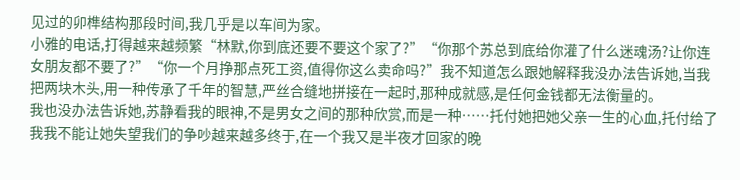见过的卯榫结构那段时间,我几乎是以车间为家。
小雅的电话,打得越来越频繁“林默,你到底还要不要这个家了?”“你那个苏总到底给你灌了什么迷魂汤?让你连女朋友都不要了?”“你一个月挣那点死工资,值得你这么卖命吗?”我不知道怎么跟她解释我没办法告诉她,当我把两块木头,用一种传承了千年的智慧,严丝合缝地拼接在一起时,那种成就感,是任何金钱都无法衡量的。
我也没办法告诉她,苏静看我的眼神,不是男女之间的那种欣赏,而是一种……托付她把她父亲一生的心血,托付给了我我不能让她失望我们的争吵越来越多终于,在一个我又是半夜才回家的晚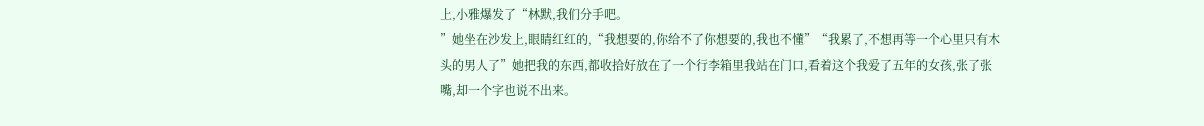上,小雅爆发了“林默,我们分手吧。
”她坐在沙发上,眼睛红红的,“我想要的,你给不了你想要的,我也不懂”“我累了,不想再等一个心里只有木头的男人了”她把我的东西,都收拾好放在了一个行李箱里我站在门口,看着这个我爱了五年的女孩,张了张嘴,却一个字也说不出来。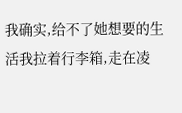我确实,给不了她想要的生活我拉着行李箱,走在凌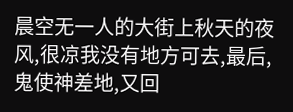晨空无一人的大街上秋天的夜风,很凉我没有地方可去,最后,鬼使神差地,又回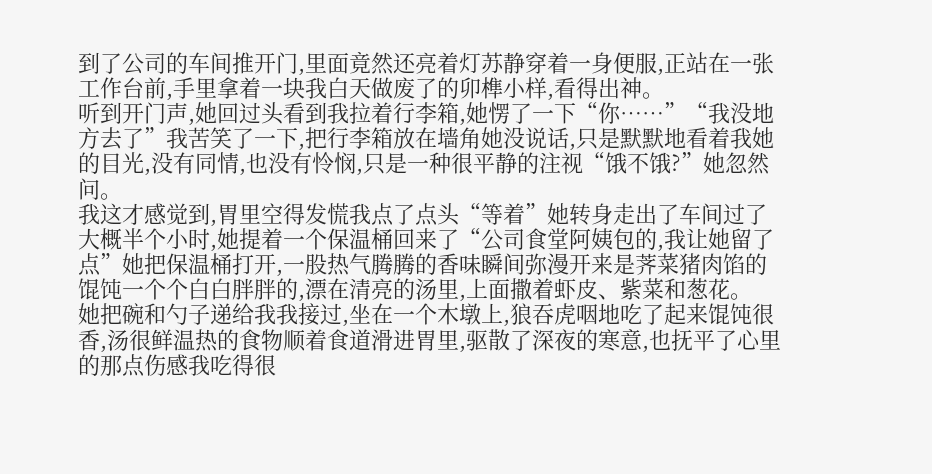到了公司的车间推开门,里面竟然还亮着灯苏静穿着一身便服,正站在一张工作台前,手里拿着一块我白天做废了的卯榫小样,看得出神。
听到开门声,她回过头看到我拉着行李箱,她愣了一下“你……”“我没地方去了”我苦笑了一下,把行李箱放在墙角她没说话,只是默默地看着我她的目光,没有同情,也没有怜悯,只是一种很平静的注视“饿不饿?”她忽然问。
我这才感觉到,胃里空得发慌我点了点头“等着”她转身走出了车间过了大概半个小时,她提着一个保温桶回来了“公司食堂阿姨包的,我让她留了点”她把保温桶打开,一股热气腾腾的香味瞬间弥漫开来是荠菜猪肉馅的馄饨一个个白白胖胖的,漂在清亮的汤里,上面撒着虾皮、紫菜和葱花。
她把碗和勺子递给我我接过,坐在一个木墩上,狼吞虎咽地吃了起来馄饨很香,汤很鲜温热的食物顺着食道滑进胃里,驱散了深夜的寒意,也抚平了心里的那点伤感我吃得很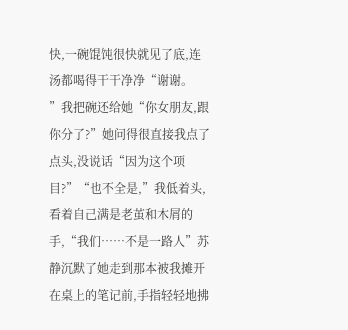快,一碗馄饨很快就见了底,连汤都喝得干干净净“谢谢。
”我把碗还给她“你女朋友,跟你分了?”她问得很直接我点了点头,没说话“因为这个项目?”“也不全是,”我低着头,看着自己满是老茧和木屑的手,“我们……不是一路人”苏静沉默了她走到那本被我摊开在桌上的笔记前,手指轻轻地拂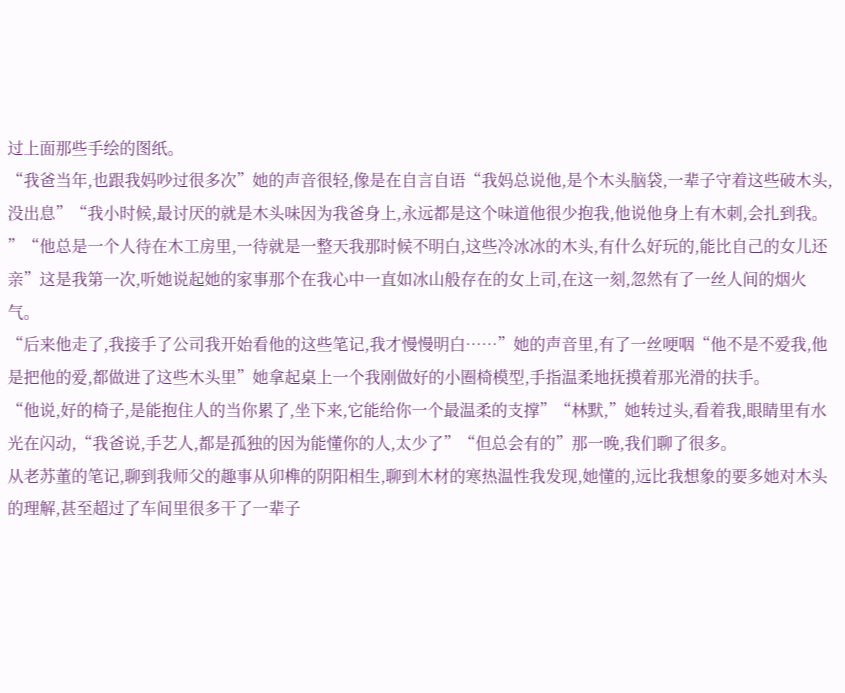过上面那些手绘的图纸。
“我爸当年,也跟我妈吵过很多次”她的声音很轻,像是在自言自语“我妈总说他,是个木头脑袋,一辈子守着这些破木头,没出息”“我小时候,最讨厌的就是木头味因为我爸身上,永远都是这个味道他很少抱我,他说他身上有木刺,会扎到我。
”“他总是一个人待在木工房里,一待就是一整天我那时候不明白,这些冷冰冰的木头,有什么好玩的,能比自己的女儿还亲”这是我第一次,听她说起她的家事那个在我心中一直如冰山般存在的女上司,在这一刻,忽然有了一丝人间的烟火气。
“后来他走了,我接手了公司我开始看他的这些笔记,我才慢慢明白……”她的声音里,有了一丝哽咽“他不是不爱我,他是把他的爱,都做进了这些木头里”她拿起桌上一个我刚做好的小圈椅模型,手指温柔地抚摸着那光滑的扶手。
“他说,好的椅子,是能抱住人的当你累了,坐下来,它能给你一个最温柔的支撑”“林默,”她转过头,看着我,眼睛里有水光在闪动,“我爸说,手艺人,都是孤独的因为能懂你的人,太少了”“但总会有的”那一晚,我们聊了很多。
从老苏董的笔记,聊到我师父的趣事从卯榫的阴阳相生,聊到木材的寒热温性我发现,她懂的,远比我想象的要多她对木头的理解,甚至超过了车间里很多干了一辈子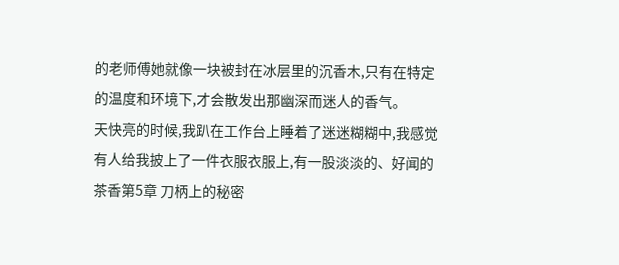的老师傅她就像一块被封在冰层里的沉香木,只有在特定的温度和环境下,才会散发出那幽深而迷人的香气。
天快亮的时候,我趴在工作台上睡着了迷迷糊糊中,我感觉有人给我披上了一件衣服衣服上,有一股淡淡的、好闻的茶香第5章 刀柄上的秘密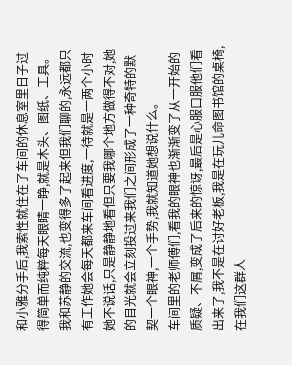和小雅分手后,我索性就住在了车间的休息室里日子过得简单而纯粹每天眼睛一睁,就是木头、图纸、工具。
我和苏静的交流,也变得多了起来但我们聊的,永远都只有工作她会每天都来车间看进度,一待就是一两个小时她不说话,只是静静地看但只要我哪个地方做得不对,她的目光就会立刻投过来我们之间形成了一种奇特的默契一个眼神,一个手势,我就知道她想说什么。
车间里的老师傅们,看我的眼神也渐渐变了从一开始的质疑、不屑,变成了后来的惊讶,最后是心服口服他们看出来了,我不是在讨好老板,我是在玩儿命图书馆的桌椅,在我们这群人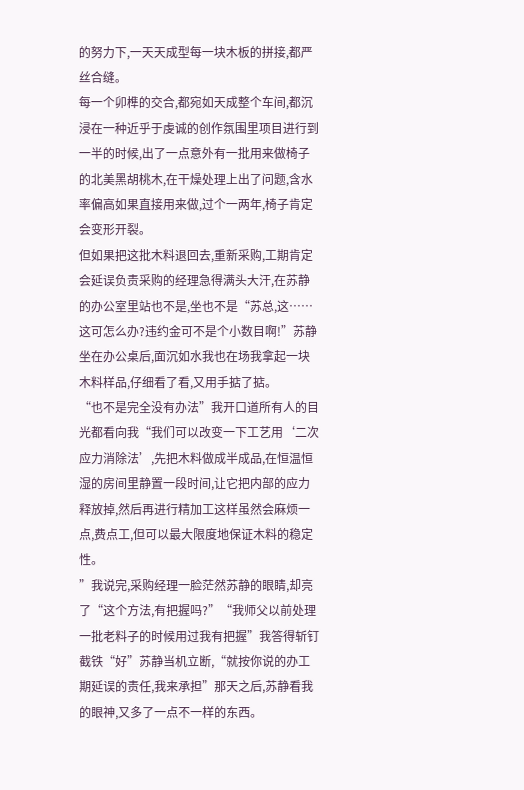的努力下,一天天成型每一块木板的拼接,都严丝合缝。
每一个卯榫的交合,都宛如天成整个车间,都沉浸在一种近乎于虔诚的创作氛围里项目进行到一半的时候,出了一点意外有一批用来做椅子的北美黑胡桃木,在干燥处理上出了问题,含水率偏高如果直接用来做,过个一两年,椅子肯定会变形开裂。
但如果把这批木料退回去,重新采购,工期肯定会延误负责采购的经理急得满头大汗,在苏静的办公室里站也不是,坐也不是“苏总,这……这可怎么办?违约金可不是个小数目啊!”苏静坐在办公桌后,面沉如水我也在场我拿起一块木料样品,仔细看了看,又用手掂了掂。
“也不是完全没有办法”我开口道所有人的目光都看向我“我们可以改变一下工艺用‘二次应力消除法’,先把木料做成半成品,在恒温恒湿的房间里静置一段时间,让它把内部的应力释放掉,然后再进行精加工这样虽然会麻烦一点,费点工,但可以最大限度地保证木料的稳定性。
”我说完,采购经理一脸茫然苏静的眼睛,却亮了“这个方法,有把握吗?”“我师父以前处理一批老料子的时候用过我有把握”我答得斩钉截铁“好”苏静当机立断,“就按你说的办工期延误的责任,我来承担”那天之后,苏静看我的眼神,又多了一点不一样的东西。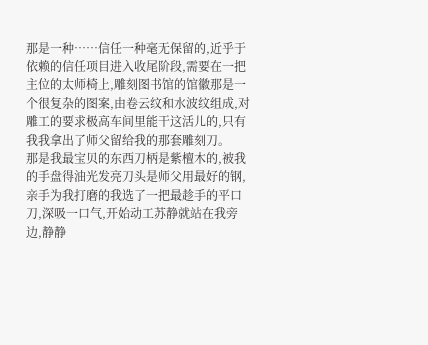那是一种……信任一种毫无保留的,近乎于依赖的信任项目进入收尾阶段,需要在一把主位的太师椅上,雕刻图书馆的馆徽那是一个很复杂的图案,由卷云纹和水波纹组成,对雕工的要求极高车间里能干这活儿的,只有我我拿出了师父留给我的那套雕刻刀。
那是我最宝贝的东西刀柄是紫檀木的,被我的手盘得油光发亮刀头是师父用最好的钢,亲手为我打磨的我选了一把最趁手的平口刀,深吸一口气,开始动工苏静就站在我旁边,静静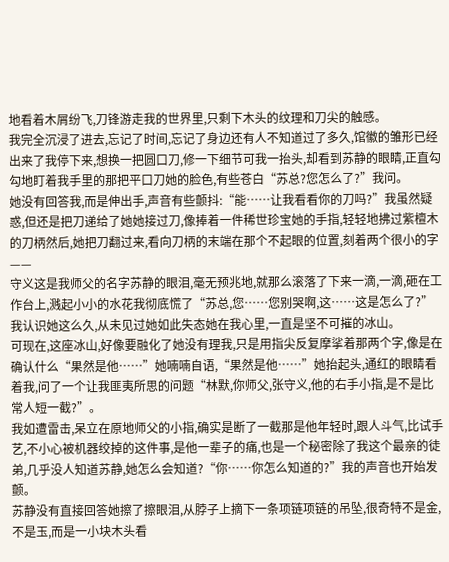地看着木屑纷飞,刀锋游走我的世界里,只剩下木头的纹理和刀尖的触感。
我完全沉浸了进去,忘记了时间,忘记了身边还有人不知道过了多久,馆徽的雏形已经出来了我停下来,想换一把圆口刀,修一下细节可我一抬头,却看到苏静的眼睛,正直勾勾地盯着我手里的那把平口刀她的脸色,有些苍白“苏总?您怎么了?”我问。
她没有回答我,而是伸出手,声音有些颤抖:“能……让我看看你的刀吗?”我虽然疑惑,但还是把刀递给了她她接过刀,像捧着一件稀世珍宝她的手指,轻轻地拂过紫檀木的刀柄然后,她把刀翻过来,看向刀柄的末端在那个不起眼的位置,刻着两个很小的字——
守义这是我师父的名字苏静的眼泪,毫无预兆地,就那么滚落了下来一滴,一滴,砸在工作台上,溅起小小的水花我彻底慌了“苏总,您……您别哭啊,这……这是怎么了?”我认识她这么久,从未见过她如此失态她在我心里,一直是坚不可摧的冰山。
可现在,这座冰山,好像要融化了她没有理我,只是用指尖反复摩挲着那两个字,像是在确认什么“果然是他……”她喃喃自语,“果然是他……”她抬起头,通红的眼睛看着我,问了一个让我匪夷所思的问题“林默,你师父,张守义,他的右手小指,是不是比常人短一截?”。
我如遭雷击,呆立在原地师父的小指,确实是断了一截那是他年轻时,跟人斗气,比试手艺,不小心被机器绞掉的这件事,是他一辈子的痛,也是一个秘密除了我这个最亲的徒弟,几乎没人知道苏静,她怎么会知道?“你……你怎么知道的?”我的声音也开始发颤。
苏静没有直接回答她擦了擦眼泪,从脖子上摘下一条项链项链的吊坠,很奇特不是金,不是玉,而是一小块木头看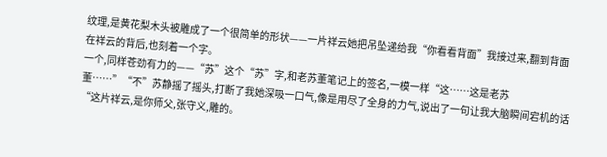纹理,是黄花梨木头被雕成了一个很简单的形状——一片祥云她把吊坠递给我“你看看背面”我接过来,翻到背面在祥云的背后,也刻着一个字。
一个,同样苍劲有力的——“苏”这个“苏”字,和老苏董笔记上的签名,一模一样“这……这是老苏董……”“不”苏静摇了摇头,打断了我她深吸一口气,像是用尽了全身的力气,说出了一句让我大脑瞬间宕机的话“这片祥云,是你师父,张守义,雕的。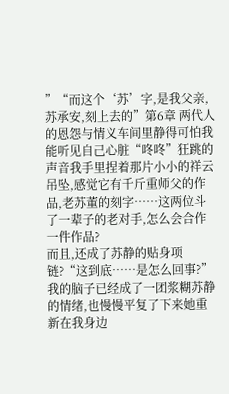”“而这个‘苏’字,是我父亲,苏承安,刻上去的”第6章 两代人的恩怨与情义车间里静得可怕我能听见自己心脏“咚咚”狂跳的声音我手里捏着那片小小的祥云吊坠,感觉它有千斤重师父的作品,老苏董的刻字……这两位斗了一辈子的老对手,怎么会合作一件作品?
而且,还成了苏静的贴身项链?“这到底……是怎么回事?”我的脑子已经成了一团浆糊苏静的情绪,也慢慢平复了下来她重新在我身边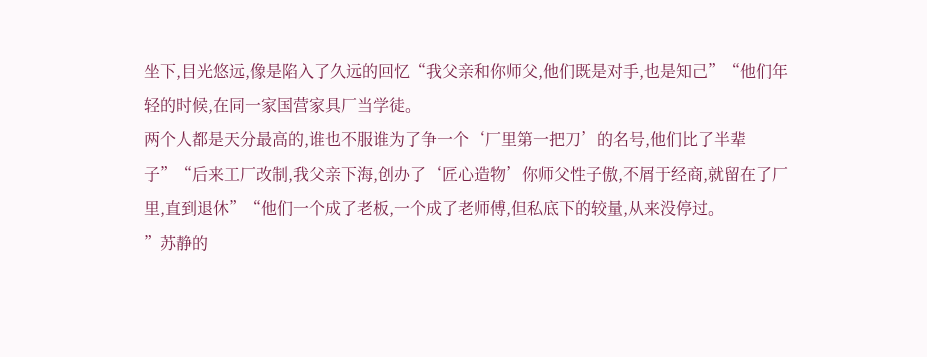坐下,目光悠远,像是陷入了久远的回忆“我父亲和你师父,他们既是对手,也是知己”“他们年轻的时候,在同一家国营家具厂当学徒。
两个人都是天分最高的,谁也不服谁为了争一个‘厂里第一把刀’的名号,他们比了半辈子”“后来工厂改制,我父亲下海,创办了‘匠心造物’你师父性子傲,不屑于经商,就留在了厂里,直到退休”“他们一个成了老板,一个成了老师傅,但私底下的较量,从来没停过。
”苏静的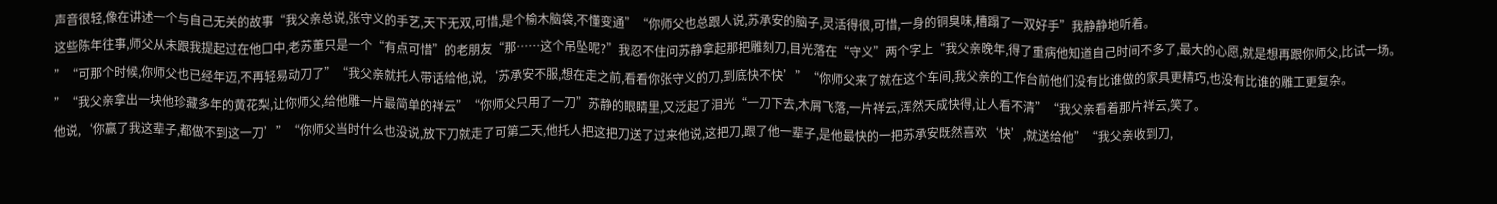声音很轻,像在讲述一个与自己无关的故事“我父亲总说,张守义的手艺,天下无双,可惜,是个榆木脑袋,不懂变通”“你师父也总跟人说,苏承安的脑子,灵活得很,可惜,一身的铜臭味,糟蹋了一双好手”我静静地听着。
这些陈年往事,师父从未跟我提起过在他口中,老苏董只是一个“有点可惜”的老朋友“那……这个吊坠呢?”我忍不住问苏静拿起那把雕刻刀,目光落在“守义”两个字上“我父亲晚年,得了重病他知道自己时间不多了,最大的心愿,就是想再跟你师父,比试一场。
”“可那个时候,你师父也已经年迈,不再轻易动刀了”“我父亲就托人带话给他,说,‘苏承安不服,想在走之前,看看你张守义的刀,到底快不快’”“你师父来了就在这个车间,我父亲的工作台前他们没有比谁做的家具更精巧,也没有比谁的雕工更复杂。
”“我父亲拿出一块他珍藏多年的黄花梨,让你师父,给他雕一片最简单的祥云”“你师父只用了一刀”苏静的眼睛里,又泛起了泪光“一刀下去,木屑飞落,一片祥云,浑然天成快得,让人看不清”“我父亲看着那片祥云,笑了。
他说,‘你赢了我这辈子,都做不到这一刀’”“你师父当时什么也没说,放下刀就走了可第二天,他托人把这把刀送了过来他说,这把刀,跟了他一辈子,是他最快的一把苏承安既然喜欢‘快’,就送给他”“我父亲收到刀,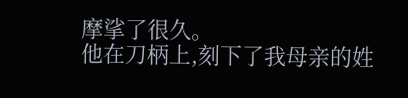摩挲了很久。
他在刀柄上,刻下了我母亲的姓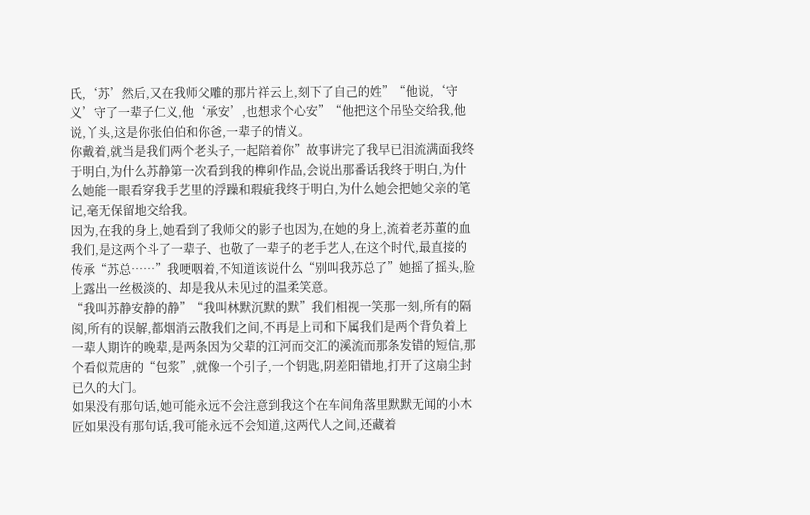氏,‘苏’然后,又在我师父雕的那片祥云上,刻下了自己的姓”“他说,‘守义’守了一辈子仁义,他‘承安’,也想求个心安”“他把这个吊坠交给我,他说,丫头,这是你张伯伯和你爸,一辈子的情义。
你戴着,就当是我们两个老头子,一起陪着你”故事讲完了我早已泪流满面我终于明白,为什么苏静第一次看到我的榫卯作品,会说出那番话我终于明白,为什么她能一眼看穿我手艺里的浮躁和瑕疵我终于明白,为什么她会把她父亲的笔记,毫无保留地交给我。
因为,在我的身上,她看到了我师父的影子也因为,在她的身上,流着老苏董的血我们,是这两个斗了一辈子、也敬了一辈子的老手艺人,在这个时代,最直接的传承“苏总……”我哽咽着,不知道该说什么“别叫我苏总了”她摇了摇头,脸上露出一丝极淡的、却是我从未见过的温柔笑意。
“我叫苏静安静的静”“我叫林默沉默的默”我们相视一笑那一刻,所有的隔阂,所有的误解,都烟消云散我们之间,不再是上司和下属我们是两个背负着上一辈人期许的晚辈,是两条因为父辈的江河而交汇的溪流而那条发错的短信,那个看似荒唐的“包浆”,就像一个引子,一个钥匙,阴差阳错地,打开了这扇尘封已久的大门。
如果没有那句话,她可能永远不会注意到我这个在车间角落里默默无闻的小木匠如果没有那句话,我可能永远不会知道,这两代人之间,还藏着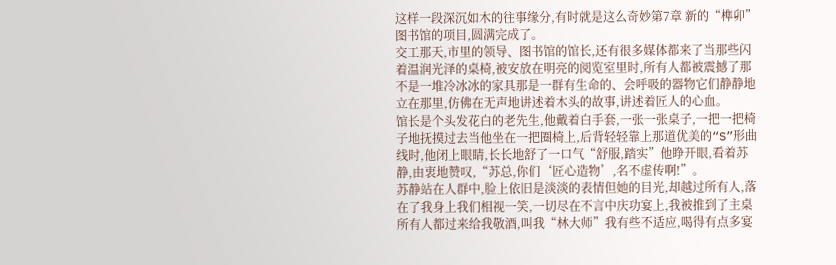这样一段深沉如木的往事缘分,有时就是这么奇妙第7章 新的“榫卯”图书馆的项目,圆满完成了。
交工那天,市里的领导、图书馆的馆长,还有很多媒体都来了当那些闪着温润光泽的桌椅,被安放在明亮的阅览室里时,所有人都被震撼了那不是一堆冷冰冰的家具那是一群有生命的、会呼吸的器物它们静静地立在那里,仿佛在无声地讲述着木头的故事,讲述着匠人的心血。
馆长是个头发花白的老先生,他戴着白手套,一张一张桌子,一把一把椅子地抚摸过去当他坐在一把圈椅上,后背轻轻靠上那道优美的“S”形曲线时,他闭上眼睛,长长地舒了一口气“舒服,踏实”他睁开眼,看着苏静,由衷地赞叹,“苏总,你们‘匠心造物’,名不虚传啊!”。
苏静站在人群中,脸上依旧是淡淡的表情但她的目光,却越过所有人,落在了我身上我们相视一笑,一切尽在不言中庆功宴上,我被推到了主桌所有人都过来给我敬酒,叫我“林大师”我有些不适应,喝得有点多宴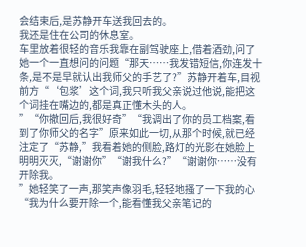会结束后,是苏静开车送我回去的。
我还是住在公司的休息室。
车里放着很轻的音乐我靠在副驾驶座上,借着酒劲,问了她一个一直想问的问题“那天……我发错短信,你连发十条,是不是早就认出我师父的手艺了?”苏静开着车,目视前方“‘包浆’这个词,我只听我父亲说过他说,能把这个词挂在嘴边的,都是真正懂木头的人。
”“你撤回后,我很好奇”“我调出了你的员工档案,看到了你师父的名字”原来如此一切,从那个时候,就已经注定了“苏静,”我看着她的侧脸,路灯的光影在她脸上明明灭灭,“谢谢你”“谢我什么?”“谢谢你……没有开除我。
”她轻笑了一声,那笑声像羽毛,轻轻地搔了一下我的心“我为什么要开除一个,能看懂我父亲笔记的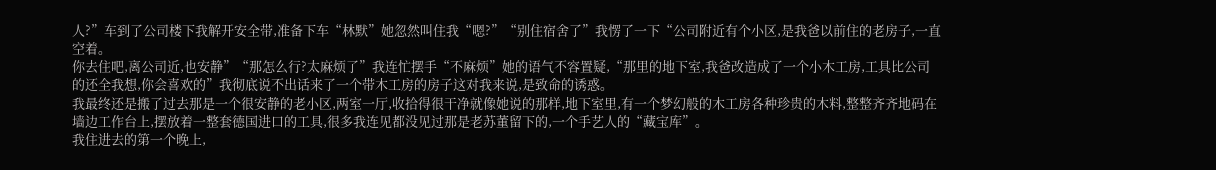人?”车到了公司楼下我解开安全带,准备下车“林默”她忽然叫住我“嗯?”“别住宿舍了”我愣了一下“公司附近有个小区,是我爸以前住的老房子,一直空着。
你去住吧,离公司近,也安静”“那怎么行?太麻烦了”我连忙摆手“不麻烦”她的语气不容置疑,“那里的地下室,我爸改造成了一个小木工房,工具比公司的还全我想,你会喜欢的”我彻底说不出话来了一个带木工房的房子这对我来说,是致命的诱惑。
我最终还是搬了过去那是一个很安静的老小区,两室一厅,收拾得很干净就像她说的那样,地下室里,有一个梦幻般的木工房各种珍贵的木料,整整齐齐地码在墙边工作台上,摆放着一整套德国进口的工具,很多我连见都没见过那是老苏董留下的,一个手艺人的“藏宝库”。
我住进去的第一个晚上,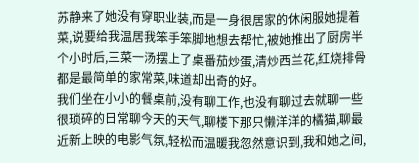苏静来了她没有穿职业装,而是一身很居家的休闲服她提着菜,说要给我温居我笨手笨脚地想去帮忙,被她推出了厨房半个小时后,三菜一汤摆上了桌番茄炒蛋,清炒西兰花,红烧排骨都是最简单的家常菜,味道却出奇的好。
我们坐在小小的餐桌前,没有聊工作,也没有聊过去就聊一些很琐碎的日常聊今天的天气,聊楼下那只懒洋洋的橘猫,聊最近新上映的电影气氛,轻松而温暖我忽然意识到,我和她之间,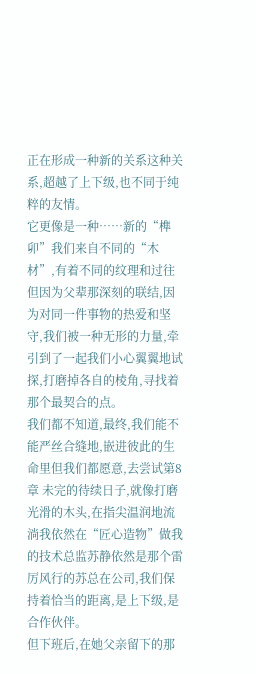正在形成一种新的关系这种关系,超越了上下级,也不同于纯粹的友情。
它更像是一种……新的“榫卯”我们来自不同的“木材”,有着不同的纹理和过往但因为父辈那深刻的联结,因为对同一件事物的热爱和坚守,我们被一种无形的力量,牵引到了一起我们小心翼翼地试探,打磨掉各自的棱角,寻找着那个最契合的点。
我们都不知道,最终,我们能不能严丝合缝地,嵌进彼此的生命里但我们都愿意,去尝试第8章 未完的待续日子,就像打磨光滑的木头,在指尖温润地流淌我依然在“匠心造物”做我的技术总监苏静依然是那个雷厉风行的苏总在公司,我们保持着恰当的距离,是上下级,是合作伙伴。
但下班后,在她父亲留下的那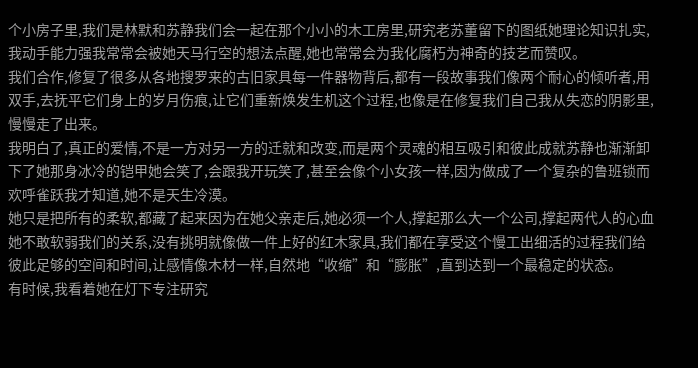个小房子里,我们是林默和苏静我们会一起在那个小小的木工房里,研究老苏董留下的图纸她理论知识扎实,我动手能力强我常常会被她天马行空的想法点醒,她也常常会为我化腐朽为神奇的技艺而赞叹。
我们合作,修复了很多从各地搜罗来的古旧家具每一件器物背后,都有一段故事我们像两个耐心的倾听者,用双手,去抚平它们身上的岁月伤痕,让它们重新焕发生机这个过程,也像是在修复我们自己我从失恋的阴影里,慢慢走了出来。
我明白了,真正的爱情,不是一方对另一方的迁就和改变,而是两个灵魂的相互吸引和彼此成就苏静也渐渐卸下了她那身冰冷的铠甲她会笑了,会跟我开玩笑了,甚至会像个小女孩一样,因为做成了一个复杂的鲁班锁而欢呼雀跃我才知道,她不是天生冷漠。
她只是把所有的柔软,都藏了起来因为在她父亲走后,她必须一个人,撑起那么大一个公司,撑起两代人的心血她不敢软弱我们的关系,没有挑明就像做一件上好的红木家具,我们都在享受这个慢工出细活的过程我们给彼此足够的空间和时间,让感情像木材一样,自然地“收缩”和“膨胀”,直到达到一个最稳定的状态。
有时候,我看着她在灯下专注研究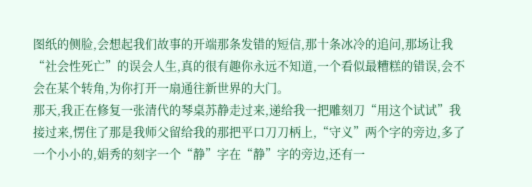图纸的侧脸,会想起我们故事的开端那条发错的短信,那十条冰冷的追问,那场让我“社会性死亡”的误会人生,真的很有趣你永远不知道,一个看似最糟糕的错误,会不会在某个转角,为你打开一扇通往新世界的大门。
那天,我正在修复一张清代的琴桌苏静走过来,递给我一把雕刻刀“用这个试试”我接过来,愣住了那是我师父留给我的那把平口刀刀柄上,“守义”两个字的旁边,多了一个小小的,娟秀的刻字一个“静”字在“静”字的旁边,还有一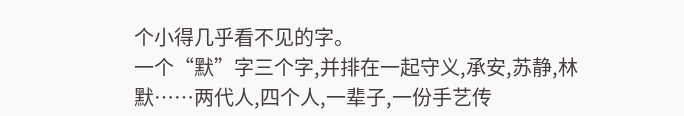个小得几乎看不见的字。
一个“默”字三个字,并排在一起守义,承安,苏静,林默……两代人,四个人,一辈子,一份手艺传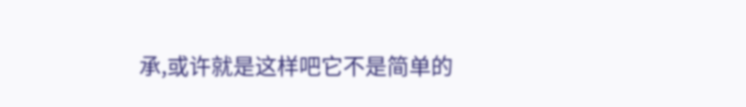承,或许就是这样吧它不是简单的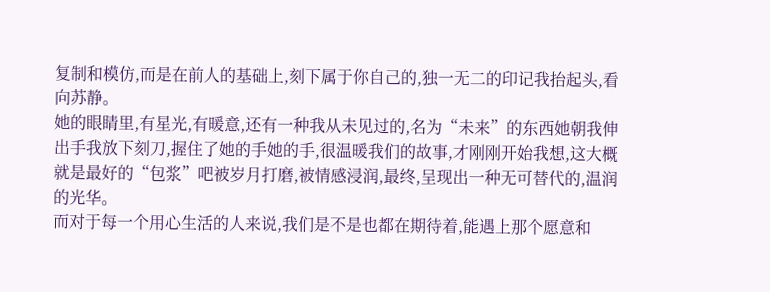复制和模仿,而是在前人的基础上,刻下属于你自己的,独一无二的印记我抬起头,看向苏静。
她的眼睛里,有星光,有暖意,还有一种我从未见过的,名为“未来”的东西她朝我伸出手我放下刻刀,握住了她的手她的手,很温暖我们的故事,才刚刚开始我想,这大概就是最好的“包浆”吧被岁月打磨,被情感浸润,最终,呈现出一种无可替代的,温润的光华。
而对于每一个用心生活的人来说,我们是不是也都在期待着,能遇上那个愿意和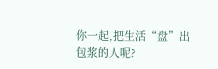你一起,把生活“盘”出包浆的人呢?